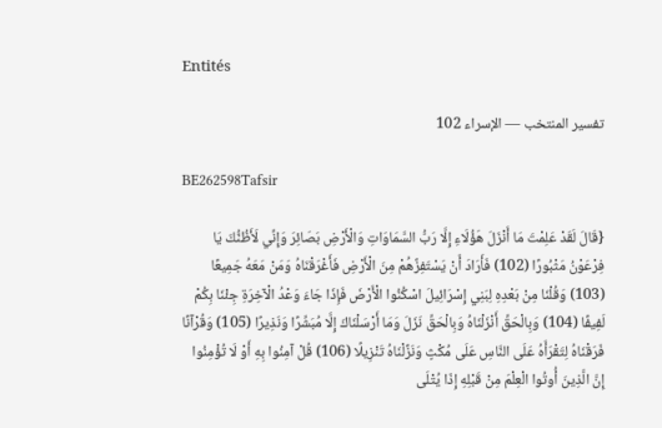Entités

تفسير المنتخب — الإسراء 102

BE262598Tafsir

{قَالَ لَقَدْ عَلِمْتَ مَا أَنْزَلَ هَؤُلَاءِ إِلَّا رَبُّ السَّمَاوَاتِ وَالْأَرْضِ بَصَائِرَ وَإِنِّي لَأَظُنُّكَ يَا فِرْعَوْنُ مَثْبُورًا (102) فَأَرَادَ أَنْ يَسْتَفِزَّهُمْ مِنَ الْأَرْضِ فَأَغْرَقْنَاهُ وَمَنْ مَعَهُ جَمِيعًا (103) وَقُلْنَا مِنْ بَعْدِهِ لِبَنِي إِسْرَائِيلَ اسْكُنُوا الْأَرْضَ فَإِذَا جَاءَ وَعْدُ الْآخِرَةِ جِئْنَا بِكُمْ لَفِيفًا (104) وَبِالْحَقِّ أَنْزَلْنَاهُ وَبِالْحَقِّ نَزَلَ وَمَا أَرْسَلْنَاكَ إِلَّا مُبَشِّرًا وَنَذِيرًا (105) وَقُرْآنًا فَرَقْنَاهُ لِتَقْرَأَهُ عَلَى النَّاسِ عَلَى مُكْثٍ وَنَزَّلْنَاهُ تَنْزِيلًا (106) قُلْ آمِنُوا بِهِ أَوْ لَا تُؤْمِنُوا إِنَّ الَّذِينَ أُوتُوا الْعِلْمَ مِنْ قَبْلِهِ إِذَا يُتْلَى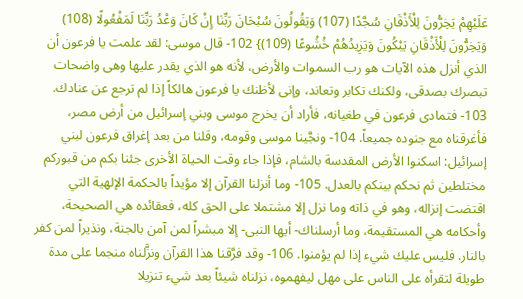عَلَيْهِمْ يَخِرُّونَ لِلْأَذْقَانِ سُجَّدًا (107) وَيَقُولُونَ سُبْحَانَ رَبِّنَا إِنْ كَانَ وَعْدُ رَبِّنَا لَمَفْعُولًا (108) وَيَخِرُّونَ لِلْأَذْقَانِ يَبْكُونَ وَيَزِيدُهُمْ خُشُوعًا (109)} 102- قال موسى: لقد علمت يا فرعون أن الذي أنزل هذه الآيات هو رب السموات والأرض، لأنه هو الذي يقدر عليها وهى واضحات تبصرك بصدقى، ولكنك تكابر وتعاند، وإنى لأظنك يا فرعون هالكاً إذا لم ترجع عن عنادك. 103- فتمادى فرعون في طغيانه، فأراد أن يخرج موسى وبني إسرائيل من أرض مصر، فأغرقناه مع جنوده جميعاً. 104- ونجَّينا موسى وقومه، وقلنا من بعد إغراق فرعون لبني إسرائيل: اسكنوا الأرض المقدسة بالشام، فإذا جاء وقت الحياة الأخرى جئنا بكم من قبوركم مختلطين ثم نحكم بينكم بالعدل. 105- وما أنزلنا القرآن إلا مؤيداً بالحكمة الإلهية التي اقتضت إنزاله، وهو في ذاته وما نزل إلا مشتملا على الحق كله، فعقائده هي الصحيحة، وأحكامه هي المستقيمة، وما أرسلناك- أيها النبى- إلا مبشراً لمن آمن بالجنة، ونذيراً لمن كفر بالنار. فليس عليك شيء إذا لم يؤمنوا. 106- وقد فرَّقنا هذا القرآن ونزَّلناه منجما على مدة طويلة لتقرأه على الناس على مهل ليفهموه، نزلناه شيئاً بعد شيء تنزيلا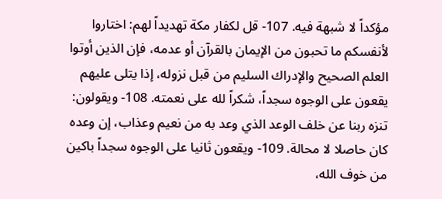مؤكداً لا شبهة فيه. 107- قل لكفار مكة تهديداً لهم: اختاروا لأنفسكم ما تحبون من الإيمان بالقرآن أو عدمه، فإن الذين أوتوا العلم الصحيح والإدراك السليم من قبل نزوله، إذا يتلى عليهم يقعون على الوجوه سجداً، شكراً لله على نعمته. 108- ويقولون: تنزه ربنا عن خلف الوعد الذي وعد به من نعيم وعذاب، إن وعده كان حاصلا لا محالة. 109- ويقعون ثانيا على الوجوه سجداً باكين من خوف الله،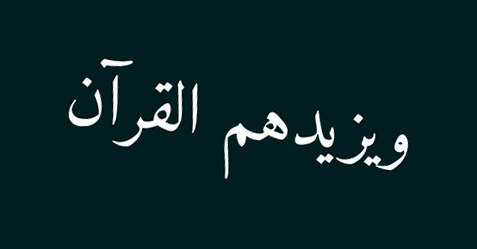ويزيدهم القرآن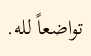تواضعاً لله.